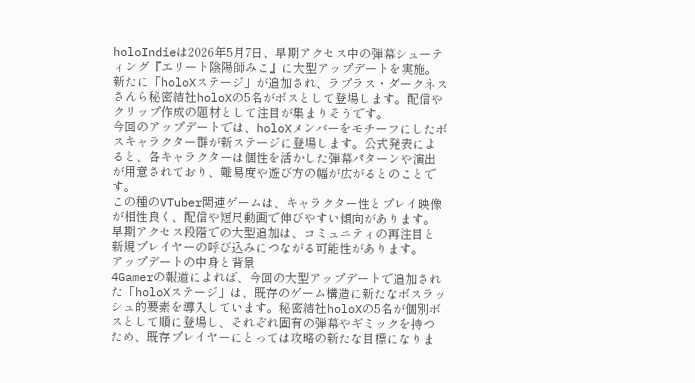holoIndieは2026年5月7日、早期アクセス中の弾幕シューティング『エリート陰陽師みこ』に大型アップデートを実施。新たに「holoXステージ」が追加され、ラプラス・ダークネスさんら秘密結社holoXの5名がボスとして登場します。配信やクリップ作成の題材として注目が集まりそうです。
今回のアップデートでは、holoXメンバーをモチーフにしたボスキャラクター群が新ステージに登場します。公式発表によると、各キャラクターは個性を活かした弾幕パターンや演出が用意されており、難易度や遊び方の幅が広がるとのことです。
この種のVTuber関連ゲームは、キャラクター性とプレイ映像が相性良く、配信や短尺動画で伸びやすい傾向があります。早期アクセス段階での大型追加は、コミュニティの再注目と新規プレイヤーの呼び込みにつながる可能性があります。
アップデートの中身と背景
4Gamerの報道によれば、今回の大型アップデートで追加された「holoXステージ」は、既存のゲーム構造に新たなボスラッシュ的要素を導入しています。秘密結社holoXの5名が個別ボスとして順に登場し、それぞれ固有の弾幕やギミックを持つため、既存プレイヤーにとっては攻略の新たな目標になりま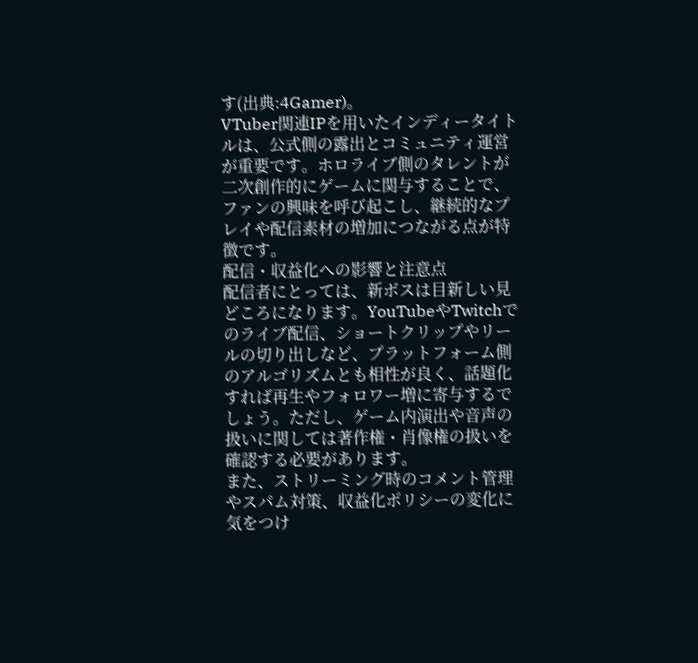す(出典:4Gamer)。
VTuber関連IPを用いたインディータイトルは、公式側の露出とコミュニティ運営が重要です。ホロライブ側のタレントが二次創作的にゲームに関与することで、ファンの興味を呼び起こし、継続的なプレイや配信素材の増加につながる点が特徴です。
配信・収益化への影響と注意点
配信者にとっては、新ボスは目新しい見どころになります。YouTubeやTwitchでのライブ配信、ショートクリップやリールの切り出しなど、プラットフォーム側のアルゴリズムとも相性が良く、話題化すれば再生やフォロワー増に寄与するでしょう。ただし、ゲーム内演出や音声の扱いに関しては著作権・肖像権の扱いを確認する必要があります。
また、ストリーミング時のコメント管理やスパム対策、収益化ポリシーの変化に気をつけ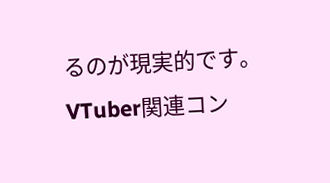るのが現実的です。VTuber関連コン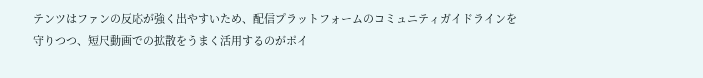テンツはファンの反応が強く出やすいため、配信プラットフォームのコミュニティガイドラインを守りつつ、短尺動画での拡散をうまく活用するのがポイ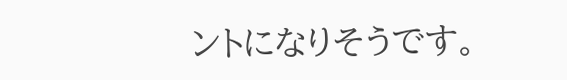ントになりそうです。